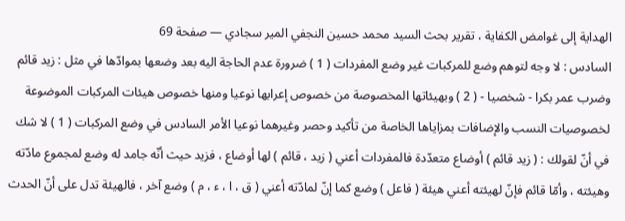الهداية إلى غوامض الكفاية ، تقرير بحث السيد محمد حسين النجفي المير سجادي — صفحة 69
السادس : لا وجه لتوهم وضع للمركبات غير وضع المفردات ( 1 ) ضرورة عدم الحاجة اليه بعد وضعها بموادّها في مثل : زيد قائم وضرب عمر بكرا - شخصيا - ( 2 ) وبهيئاتها المخصوصة من خصوص إعرابها نوعيا ومنها خصوص هيئات المركبات الموضوعة لخصوصيات النسب والإضافات بمزاياها الخاصة من تأكيد وحصر وغيرهما نوعيا الأمر السادس في وضع المركبات ( 1 ) لا شك في أنّ لقولك : ( زيد قائم ) أوضاع متعدّدة فالمفردات أعني ( زيد ، قائم ) لها أوضاع ، فزيد حيث أنّه جامد له وضع لمجموع مادّته وهيئته ، وأمّا قائم فإنّ لهيئته أعني هيئة ( فاعل ) وضع كما إنّ لمادّته أعني ( ق ، ا ، ء ، م ) وضع آخر ، فالهيئة تدل على أنّ الحدث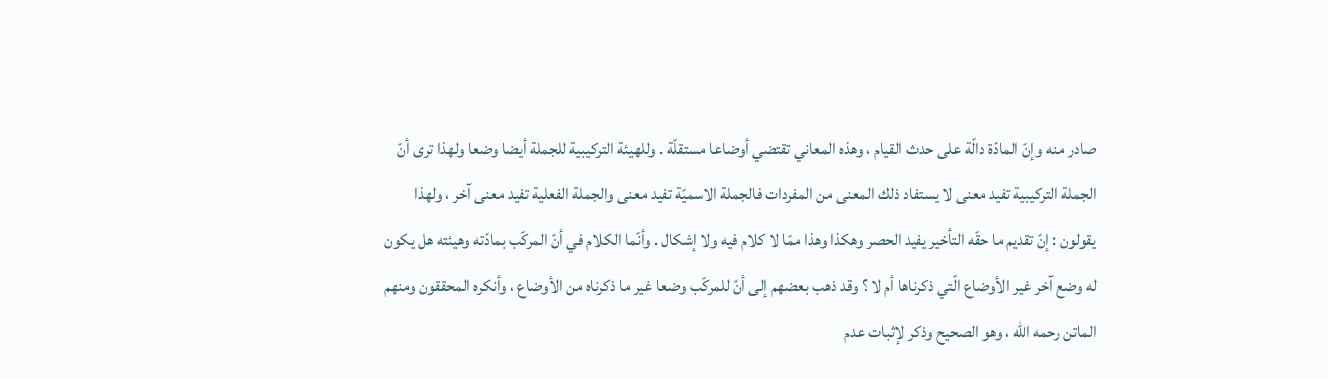صادر منه وإنّ المادّة دالّة على حدث القيام ، وهذه المعاني تقتضي أوضاعا مستقلّة . وللهيئة التركيبية للجملة أيضا وضعا ولهذا ترى أنّ الجملة التركيبية تفيد معنى لا يستفاد ذلك المعنى من المفردات فالجملة الاسميّة تفيد معنى والجملة الفعلية تفيد معنى آخر ، ولهذا يقولون : إنّ تقديم ما حقّه التأخير يفيد الحصر وهكذا وهذا ممّا لا كلام فيه ولا إشكال . وأنّما الكلام في أنّ المركّب بمادّته وهيئته هل يكون له وضع آخر غير الأوضاع الّتي ذكرناها أم لا ؟ وقد ذهب بعضهم إلى أنّ للمركّب وضعا غير ما ذكرناه من الأوضاع ، وأنكره المحققون ومنهم الماتن رحمه اللّه ، وهو الصحيح وذكر لإثبات عدم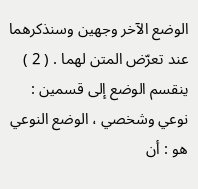الوضع الآخر وجهين وسنذكرهما عند تعرّض المتن لهما . ( 2 ) ينقسم الوضع إلى قسمين : نوعي وشخصي ، الوضع النوعي هو : أن